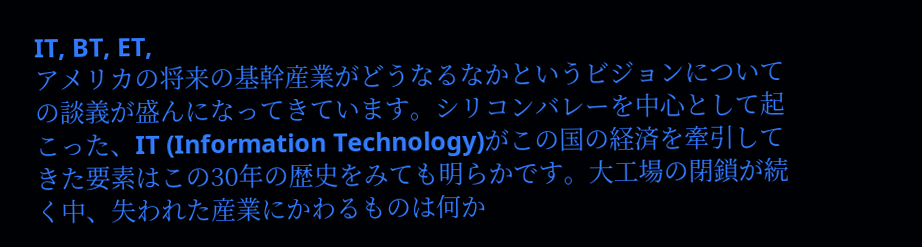IT, BT, ET,
アメリカの将来の基幹産業がどうなるなかというビジョンについての談義が盛んになってきています。シリコンバレーを中心として起こった、IT (Information Technology)がこの国の経済を牽引してきた要素はこの30年の歴史をみても明らかです。大工場の閉鎖が続く中、失われた産業にかわるものは何か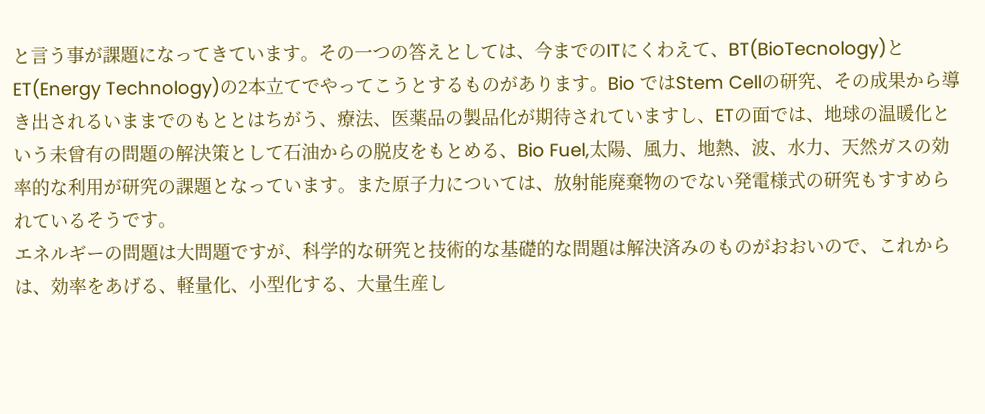と言う事が課題になってきています。その一つの答えとしては、今までのITにくわえて、BT(BioTecnology)とET(Energy Technology)の2本立てでやってこうとするものがあります。Bio ではStem Cellの研究、その成果から導き出されるいままでのもととはちがう、療法、医薬品の製品化が期待されていますし、ETの面では、地球の温暖化という未曾有の問題の解決策として石油からの脱皮をもとめる、Bio Fuel,太陽、風力、地熱、波、水力、天然ガスの効率的な利用が研究の課題となっています。また原子力については、放射能廃棄物のでない発電様式の研究もすすめられているそうです。
エネルギーの問題は大問題ですが、科学的な研究と技術的な基礎的な問題は解決済みのものがおおいので、これからは、効率をあげる、軽量化、小型化する、大量生産し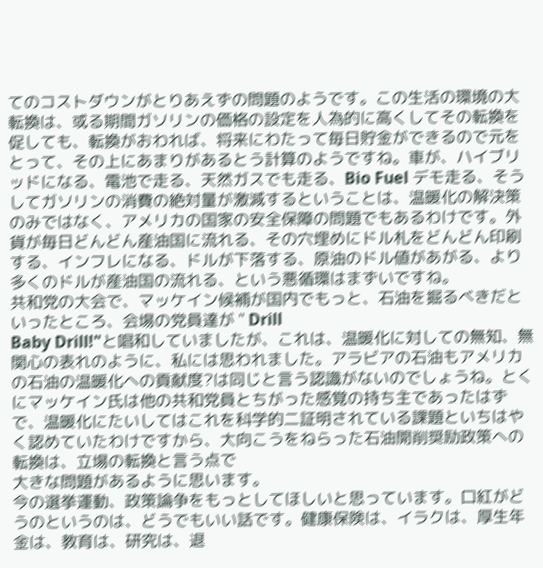てのコストダウンがとりあえずの問題のようです。この生活の環境の大転換は、或る期間ガソリンの価格の設定を人為的に高くしてその転換を促しても、転換がおわれば、将来にわたって毎日貯金ができるので元をとって、その上にあまりがあるとう計算のようですね。車が、ハイブリッドになる、電池で走る、天然ガスでも走る、Bio Fuel デモ走る、そうしてガソリンの消費の絶対量が激減するということは、温暖化の解決策のみではなく、アメリカの国家の安全保障の問題でもあるわけです。外貨が毎日どんどん産油国に流れる、その穴埋めにドル札をどんどん印刷する、インフレになる、ドルが下落する、原油のドル値があがる、より多くのドルが産油国の流れる、という悪循環はまずいですね。
共和党の大会で、マッケイン候補が国内でもっと、石油を掘るべきだといったところ、会場の党員達が " Drill
Baby Drill!"と唱和していましたが、これは、温暖化に対しての無知、無関心の表れのように、私には思われました。アラビアの石油もアメリカの石油の温暖化への貢献度?は同じと言う認識がないのでしょうね。とくにマッケイン氏は他の共和党員とちがった感覚の持ち主であったはずで、温暖化にたいしてはこれを科学的二証明されている課題といちはやく認めていたわけですから、大向こうをねらった石油開削奨励政策への転換は、立場の転換と言う点で
大きな問題があるように思います。
今の選挙運動、政策論争をもっとしてほしいと思っています。口紅がどうのというのは、どうでもいい話です。健康保険は、イラクは、厚生年金は、教育は、研究は、退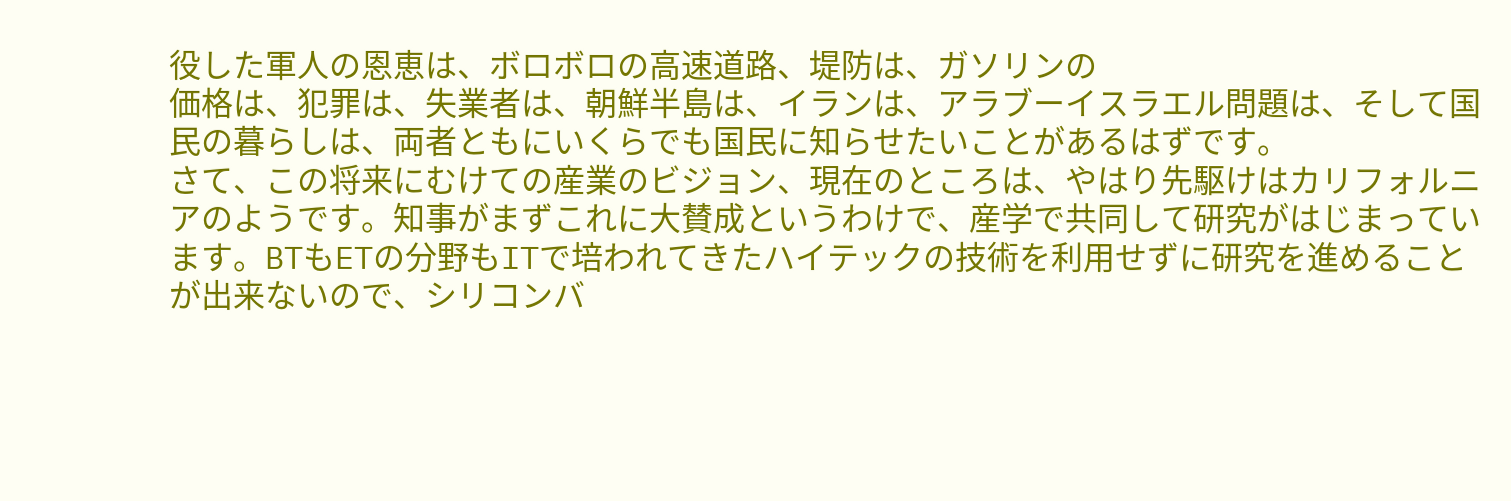役した軍人の恩恵は、ボロボロの高速道路、堤防は、ガソリンの
価格は、犯罪は、失業者は、朝鮮半島は、イランは、アラブーイスラエル問題は、そして国民の暮らしは、両者ともにいくらでも国民に知らせたいことがあるはずです。
さて、この将来にむけての産業のビジョン、現在のところは、やはり先駆けはカリフォルニアのようです。知事がまずこれに大賛成というわけで、産学で共同して研究がはじまっています。BTもETの分野もITで培われてきたハイテックの技術を利用せずに研究を進めることが出来ないので、シリコンバ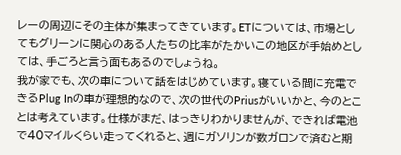レーの周辺にその主体が集まってきています。ETについては、市場としてもグリーンに関心のある人たちの比率がたかいこの地区が手始めとしては、手ごろと言う面もあるのでしょうね。
我が家でも、次の車について話をはじめています。寝ている間に充電できるPlug Inの車が理想的なので、次の世代のPriusがいいかと、今のとことは考えています。仕様がまだ、はっきりわかりませんが、できれば電池で40マイルくらい走ってくれると、週にガソリンが数ガロンで済むと期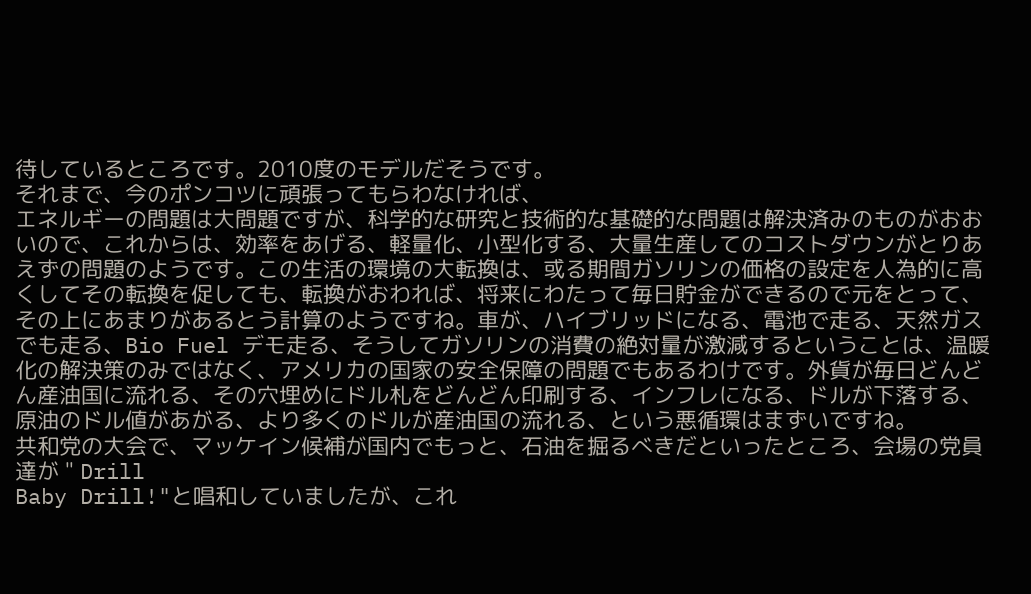待しているところです。2010度のモデルだそうです。
それまで、今のポンコツに頑張ってもらわなければ、
エネルギーの問題は大問題ですが、科学的な研究と技術的な基礎的な問題は解決済みのものがおおいので、これからは、効率をあげる、軽量化、小型化する、大量生産してのコストダウンがとりあえずの問題のようです。この生活の環境の大転換は、或る期間ガソリンの価格の設定を人為的に高くしてその転換を促しても、転換がおわれば、将来にわたって毎日貯金ができるので元をとって、その上にあまりがあるとう計算のようですね。車が、ハイブリッドになる、電池で走る、天然ガスでも走る、Bio Fuel デモ走る、そうしてガソリンの消費の絶対量が激減するということは、温暖化の解決策のみではなく、アメリカの国家の安全保障の問題でもあるわけです。外貨が毎日どんどん産油国に流れる、その穴埋めにドル札をどんどん印刷する、インフレになる、ドルが下落する、原油のドル値があがる、より多くのドルが産油国の流れる、という悪循環はまずいですね。
共和党の大会で、マッケイン候補が国内でもっと、石油を掘るべきだといったところ、会場の党員達が " Drill
Baby Drill!"と唱和していましたが、これ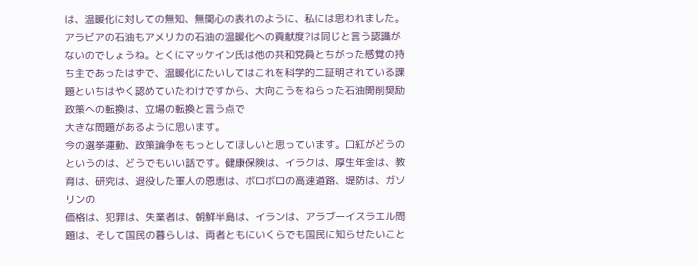は、温暖化に対しての無知、無関心の表れのように、私には思われました。アラビアの石油もアメリカの石油の温暖化への貢献度?は同じと言う認識がないのでしょうね。とくにマッケイン氏は他の共和党員とちがった感覚の持ち主であったはずで、温暖化にたいしてはこれを科学的二証明されている課題といちはやく認めていたわけですから、大向こうをねらった石油開削奨励政策への転換は、立場の転換と言う点で
大きな問題があるように思います。
今の選挙運動、政策論争をもっとしてほしいと思っています。口紅がどうのというのは、どうでもいい話です。健康保険は、イラクは、厚生年金は、教育は、研究は、退役した軍人の恩恵は、ボロボロの高速道路、堤防は、ガソリンの
価格は、犯罪は、失業者は、朝鮮半島は、イランは、アラブーイスラエル問題は、そして国民の暮らしは、両者ともにいくらでも国民に知らせたいこと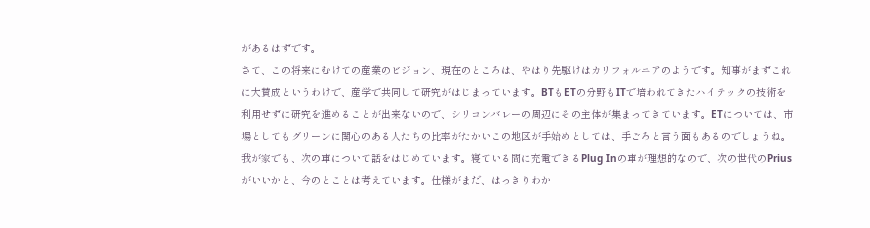があるはずです。
さて、この将来にむけての産業のビジョン、現在のところは、やはり先駆けはカリフォルニアのようです。知事がまずこれに大賛成というわけで、産学で共同して研究がはじまっています。BTもETの分野もITで培われてきたハイテックの技術を利用せずに研究を進めることが出来ないので、シリコンバレーの周辺にその主体が集まってきています。ETについては、市場としてもグリーンに関心のある人たちの比率がたかいこの地区が手始めとしては、手ごろと言う面もあるのでしょうね。
我が家でも、次の車について話をはじめています。寝ている間に充電できるPlug Inの車が理想的なので、次の世代のPriusがいいかと、今のとことは考えています。仕様がまだ、はっきりわか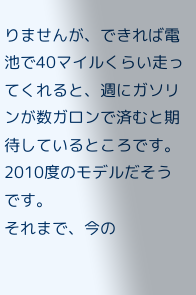りませんが、できれば電池で40マイルくらい走ってくれると、週にガソリンが数ガロンで済むと期待しているところです。2010度のモデルだそうです。
それまで、今の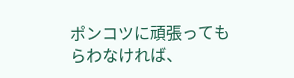ポンコツに頑張ってもらわなければ、